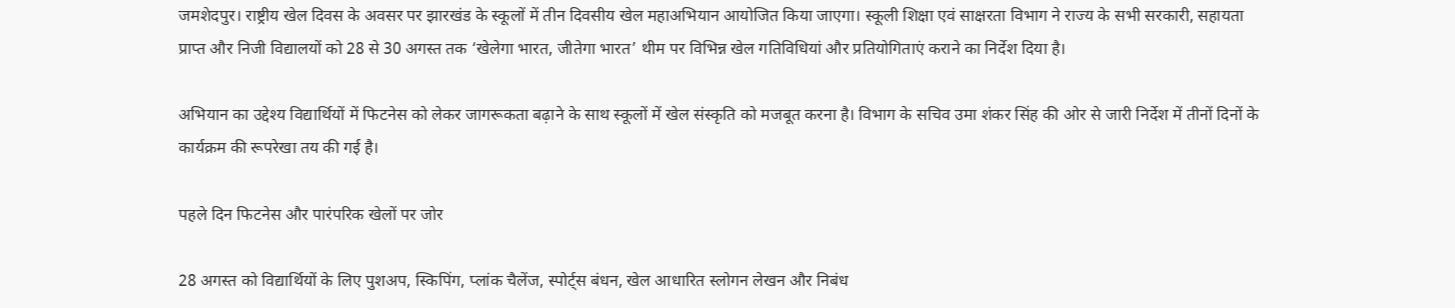जमशेदपुर। राष्ट्रीय खेल दिवस के अवसर पर झारखंड के स्कूलों में तीन दिवसीय खेल महाअभियान आयोजित किया जाएगा। स्कूली शिक्षा एवं साक्षरता विभाग ने राज्य के सभी सरकारी, सहायता प्राप्त और निजी विद्यालयों को 28 से 30 अगस्त तक ‘खेलेगा भारत, जीतेगा भारत’ थीम पर विभिन्न खेल गतिविधियां और प्रतियोगिताएं कराने का निर्देश दिया है।

अभियान का उद्देश्य विद्यार्थियों में फिटनेस को लेकर जागरूकता बढ़ाने के साथ स्कूलों में खेल संस्कृति को मजबूत करना है। विभाग के सचिव उमा शंकर सिंह की ओर से जारी निर्देश में तीनों दिनों के कार्यक्रम की रूपरेखा तय की गई है।

पहले दिन फिटनेस और पारंपरिक खेलों पर जोर

28 अगस्त को विद्यार्थियों के लिए पुशअप, स्किपिंग, प्लांक चैलेंज, स्पोर्ट्स बंधन, खेल आधारित स्लोगन लेखन और निबंध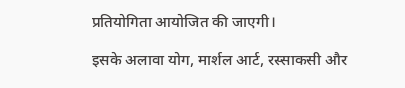प्रतियोगिता आयोजित की जाएगी।

इसके अलावा योग, मार्शल आर्ट, रस्साकसी और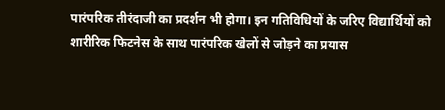पारंपरिक तीरंदाजी का प्रदर्शन भी होगा। इन गतिविधियों के जरिए विद्यार्थियों को शारीरिक फिटनेस के साथ पारंपरिक खेलों से जोड़ने का प्रयास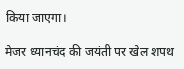किया जाएगा।

मेजर ध्यानचंद की जयंती पर खेल शपथ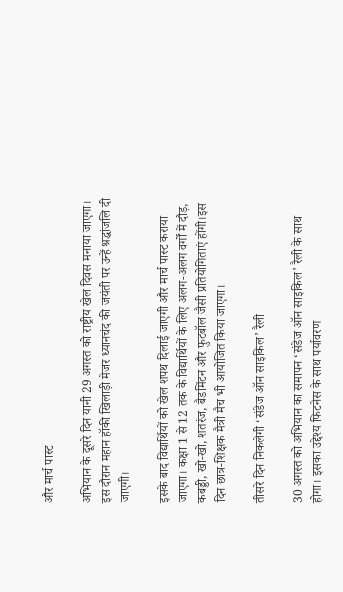और मार्च पास्ट

अभियान के दूसरे दिन यानी 29 अगस्त को राष्ट्रीय खेल दिवस मनाया जाएगा। इस दौरान महान हॉकी खिलाड़ी मेजर ध्यानचंद की जयंती पर उन्हें श्रद्धांजलि दी जाएगी।

इसके बाद विद्यार्थियों को खेल शपथ दिलाई जाएगी और मार्च पास्ट कराया जाएगा। कक्षा 1 से 12 तक के विद्यार्थियों के लिए अलग-अलग वर्गों में दौड़, कबड्डी, खो-खो, शतरंज, बैडमिंटन और फुटबॉल जैसी प्रतियोगिताएं होंगी।इस दिन छात्र-शिक्षक मैत्री मैच भी आयोजित किया जाएगा।

तीसरे दिन निकलेगी ‘संडेज ऑन साइकिल’ रैली

30 अगस्त को अभियान का समापन ‘संडेज ऑन साइकिल’ रैली के साथ होगा। इसका उद्देश्य फिटनेस के साथ पर्यावरण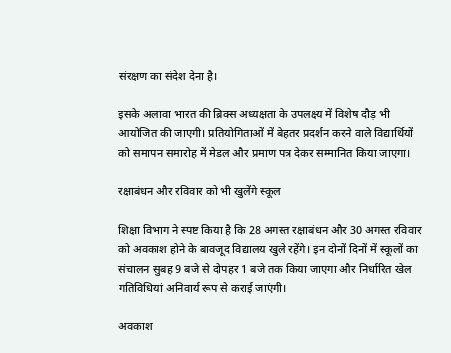संरक्षण का संदेश देना है।

इसके अलावा भारत की ब्रिक्स अध्यक्षता के उपलक्ष्य में विशेष दौड़ भी आयोजित की जाएगी। प्रतियोगिताओं में बेहतर प्रदर्शन करने वाले विद्यार्थियों को समापन समारोह में मेडल और प्रमाण पत्र देकर सम्मानित किया जाएगा।

रक्षाबंधन और रविवार को भी खुलेंगे स्कूल

शिक्षा विभाग ने स्पष्ट किया है कि 28 अगस्त रक्षाबंधन और 30 अगस्त रविवार को अवकाश होने के बावजूद विद्यालय खुले रहेंगे। इन दोनों दिनों में स्कूलों का संचालन सुबह 9 बजे से दोपहर 1 बजे तक किया जाएगा और निर्धारित खेल गतिविधियां अनिवार्य रूप से कराई जाएंगी।

अवकाश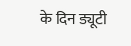के दिन ड्यूटी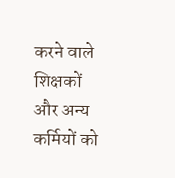करने वाले शिक्षकों और अन्य कर्मियों को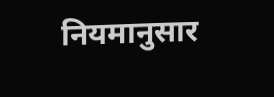नियमानुसार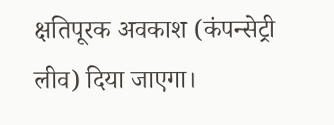क्षतिपूरक अवकाश (कंपन्सेट्री लीव) दिया जाएगा।